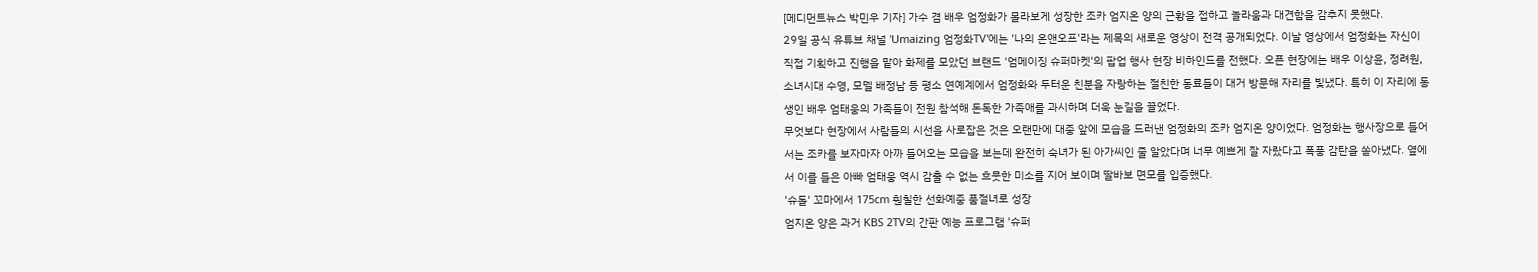[메디먼트뉴스 박민우 기자] 가수 겸 배우 엄정화가 몰라보게 성장한 조카 엄지온 양의 근황을 접하고 놀라움과 대견함을 감추지 못했다.
29일 공식 유튜브 채널 'Umaizing 엄정화TV'에는 '나의 온앤오프'라는 제목의 새로운 영상이 전격 공개되었다. 이날 영상에서 엄정화는 자신이 직접 기획하고 진행을 맡아 화제를 모았던 브랜드 '엄메이징 슈퍼마켓'의 팝업 행사 현장 비하인드를 전했다. 오픈 현장에는 배우 이상윤, 정려원, 소녀시대 수영, 모델 배정남 등 평소 연예계에서 엄정화와 두터운 친분을 자랑하는 절친한 동료들이 대거 방문해 자리를 빛냈다. 특히 이 자리에 동생인 배우 엄태웅의 가족들이 전원 참석해 돈독한 가족애를 과시하며 더욱 눈길을 끌었다.
무엇보다 현장에서 사람들의 시선을 사로잡은 것은 오랜만에 대중 앞에 모습을 드러낸 엄정화의 조카 엄지온 양이었다. 엄정화는 행사장으로 들어서는 조카를 보자마자 아까 들어오는 모습을 보는데 완전히 숙녀가 된 아가씨인 줄 알았다며 너무 예쁘게 잘 자랐다고 폭풍 감탄을 쏟아냈다. 옆에서 이를 들은 아빠 엄태웅 역시 감출 수 없는 흐뭇한 미소를 지어 보이며 딸바보 면모를 입증했다.
'슈돌' 꼬마에서 175cm 훤칠한 선화예중 품절녀로 성장
엄지온 양은 과거 KBS 2TV의 간판 예능 프로그램 '슈퍼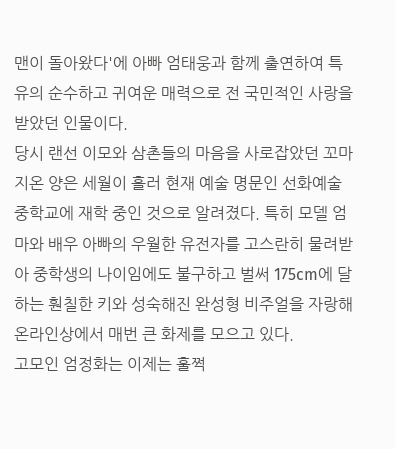맨이 돌아왔다'에 아빠 엄태웅과 함께 출연하여 특유의 순수하고 귀여운 매력으로 전 국민적인 사랑을 받았던 인물이다.
당시 랜선 이모와 삼촌들의 마음을 사로잡았던 꼬마 지온 양은 세월이 흘러 현재 예술 명문인 선화예술중학교에 재학 중인 것으로 알려졌다. 특히 모델 엄마와 배우 아빠의 우월한 유전자를 고스란히 물려받아 중학생의 나이임에도 불구하고 벌써 175cm에 달하는 훤칠한 키와 성숙해진 완성형 비주얼을 자랑해 온라인상에서 매번 큰 화제를 모으고 있다.
고모인 엄정화는 이제는 훌쩍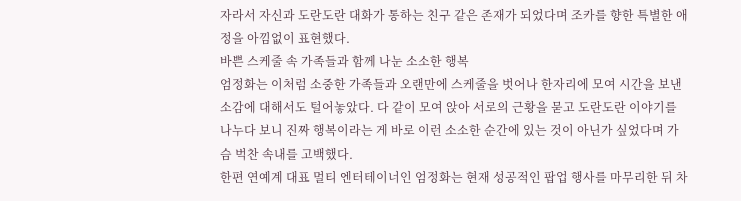자라서 자신과 도란도란 대화가 통하는 친구 같은 존재가 되었다며 조카를 향한 특별한 애정을 아낌없이 표현했다.
바쁜 스케줄 속 가족들과 함께 나눈 소소한 행복
엄정화는 이처럼 소중한 가족들과 오랜만에 스케줄을 벗어나 한자리에 모여 시간을 보낸 소감에 대해서도 털어놓았다. 다 같이 모여 앉아 서로의 근황을 묻고 도란도란 이야기를 나누다 보니 진짜 행복이라는 게 바로 이런 소소한 순간에 있는 것이 아닌가 싶었다며 가슴 벅찬 속내를 고백했다.
한편 연예계 대표 멀티 엔터테이너인 엄정화는 현재 성공적인 팝업 행사를 마무리한 뒤 차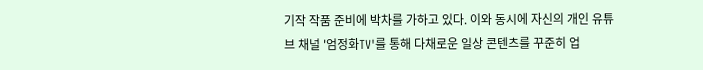기작 작품 준비에 박차를 가하고 있다. 이와 동시에 자신의 개인 유튜브 채널 '엄정화TV'를 통해 다채로운 일상 콘텐츠를 꾸준히 업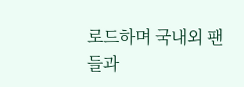로드하며 국내외 팬들과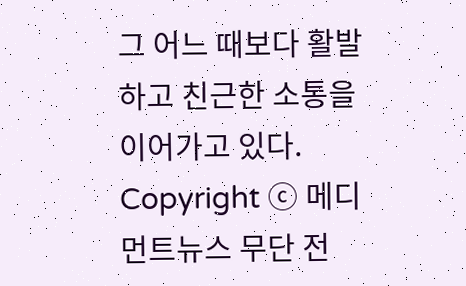그 어느 때보다 활발하고 친근한 소통을 이어가고 있다.
Copyright ⓒ 메디먼트뉴스 무단 전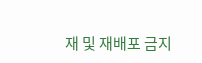재 및 재배포 금지